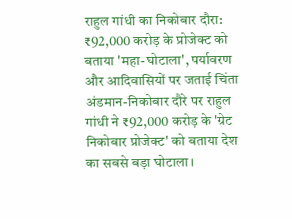राहुल गांधी का निकोबार दौरा: ₹92,000 करोड़ के प्रोजेक्ट को बताया 'महा-घोटाला', पर्यावरण और आदिवासियों पर जताई चिंता
अंडमान-निकोबार दौरे पर राहुल गांधी ने ₹92,000 करोड़ के 'ग्रेट निकोबार प्रोजेक्ट' को बताया देश का सबसे बड़ा घोटाला।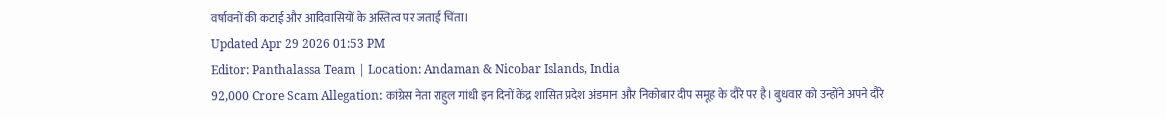वर्षावनों की कटाई और आदिवासियों के अस्तित्व पर जताई चिंता।
Updated Apr 29 2026 01:53 PM
Editor: Panthalassa Team | Location: Andaman & Nicobar Islands, India
92,000 Crore Scam Allegation: कांग्रेस नेता राहुल गांधी इन दिनों केंद्र शासित प्रदेश अंडमान और निकोबार दीप समूह के दौरे पर है। बुधवार को उन्होंने अपने दौरे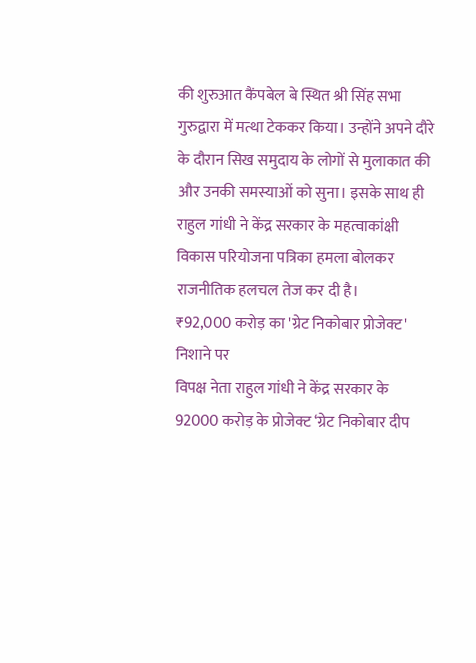की शुरुआत कैंपबेल बे स्थित श्री सिंह सभा गुरुद्वारा में मत्था टेककर किया। उन्होंने अपने दौरे के दौरान सिख समुदाय के लोगों से मुलाकात की और उनकी समस्याओं को सुना। इसके साथ ही राहुल गांधी ने केंद्र सरकार के महत्वाकांक्षी विकास परियोजना पत्रिका हमला बोलकर राजनीतिक हलचल तेज कर दी है।
₹92,000 करोड़ का 'ग्रेट निकोबार प्रोजेक्ट' निशाने पर
विपक्ष नेता राहुल गांधी ने केंद्र सरकार के 92000 करोड़ के प्रोजेक्ट ‘ग्रेट निकोबार दीप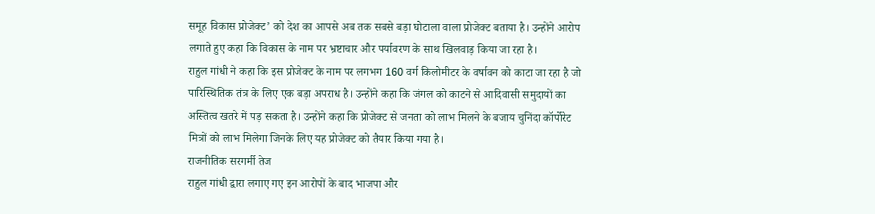समूह विकास प्रोजेक्ट’ को देश का आपसे अब तक सबसे बड़ा घोटाला वाला प्रोजेक्ट बताया है। उन्होंने आरोप लगाते हुए कहा कि विकास के नाम पर भ्रष्टाचार और पर्यावरण के साथ खिलवाड़ किया जा रहा है।
राहुल गांधी ने कहा कि इस प्रोजेक्ट के नाम पर लगभग 160 वर्ग किलोमीटर के वर्षावन को काटा जा रहा है जो पारिस्थितिक तंत्र के लिए एक बड़ा अपराध है। उन्होंने कहा कि जंगल को काटने से आदिवासी समुदायों का अस्तित्व खतरे में पड़ सकता है। उन्होंने कहा कि प्रोजेक्ट से जनता को लाभ मिलने के बजाय चुनिंदा कॉर्पोरेट मित्रों को लाभ मिलेगा जिनके लिए यह प्रोजेक्ट को तैयार किया गया है।
राजनीतिक सरगर्मी तेज
राहुल गांधी द्वारा लगाए गए इन आरोपों के बाद भाजपा और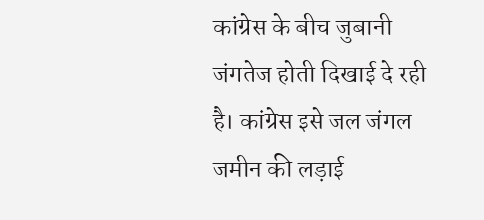कांग्रेस के बीच जुबानी जंगतेज होती दिखाई दे रही है। कांग्रेस इसे जल जंगल जमीन की लड़ाई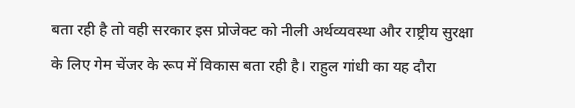बता रही है तो वही सरकार इस प्रोजेक्ट को नीली अर्थव्यवस्था और राष्ट्रीय सुरक्षा के लिए गेम चेंजर के रूप में विकास बता रही है। राहुल गांधी का यह दौरा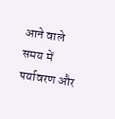आने वाले समय में पर्यावरण और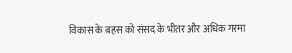विकास के बहस को संसद के भीतर और अधिक गरमा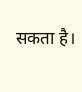सकता है।